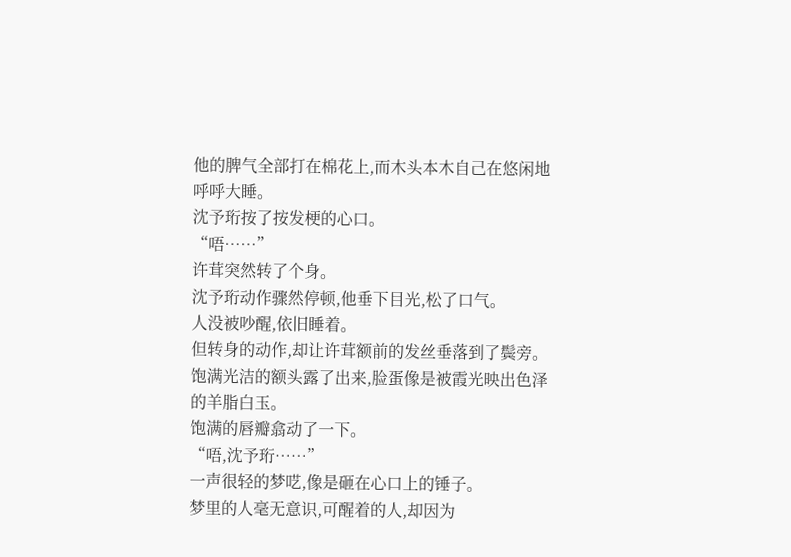他的脾气全部打在棉花上,而木头本木自己在悠闲地呼呼大睡。
沈予珩按了按发梗的心口。
“唔……”
许茸突然转了个身。
沈予珩动作骤然停顿,他垂下目光,松了口气。
人没被吵醒,依旧睡着。
但转身的动作,却让许茸额前的发丝垂落到了鬓旁。
饱满光洁的额头露了出来,脸蛋像是被霞光映出色泽的羊脂白玉。
饱满的唇瓣翕动了一下。
“唔,沈予珩……”
一声很轻的梦呓,像是砸在心口上的锤子。
梦里的人毫无意识,可醒着的人,却因为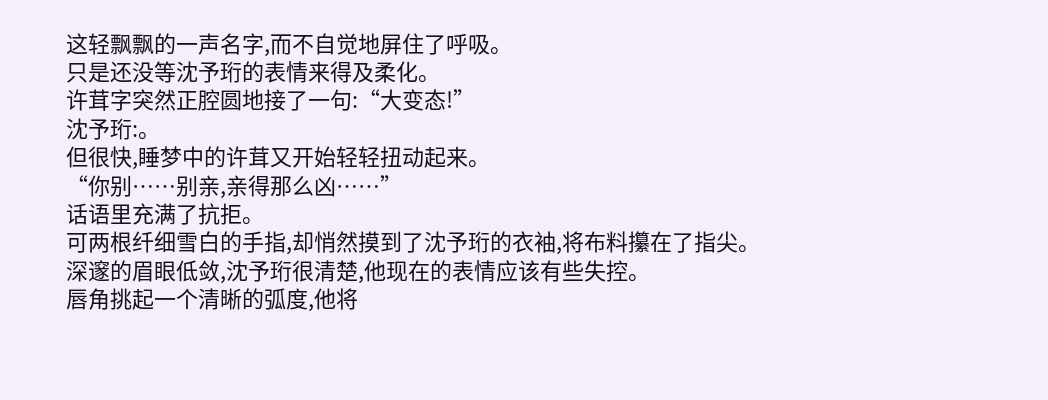这轻飘飘的一声名字,而不自觉地屏住了呼吸。
只是还没等沈予珩的表情来得及柔化。
许茸字突然正腔圆地接了一句:“大变态!”
沈予珩:。
但很快,睡梦中的许茸又开始轻轻扭动起来。
“你别……别亲,亲得那么凶……”
话语里充满了抗拒。
可两根纤细雪白的手指,却悄然摸到了沈予珩的衣袖,将布料攥在了指尖。
深邃的眉眼低敛,沈予珩很清楚,他现在的表情应该有些失控。
唇角挑起一个清晰的弧度,他将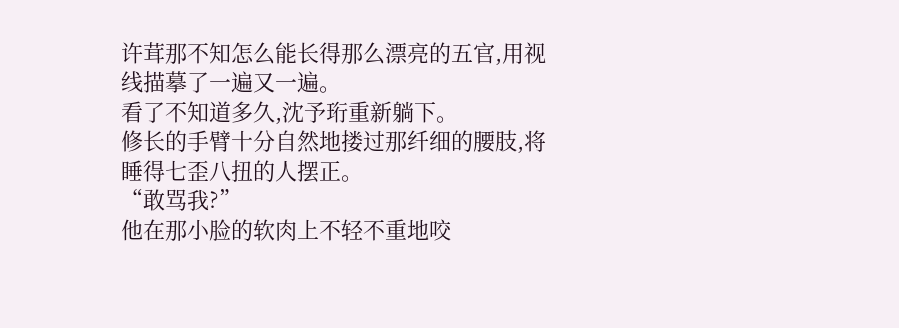许茸那不知怎么能长得那么漂亮的五官,用视线描摹了一遍又一遍。
看了不知道多久,沈予珩重新躺下。
修长的手臂十分自然地搂过那纤细的腰肢,将睡得七歪八扭的人摆正。
“敢骂我?”
他在那小脸的软肉上不轻不重地咬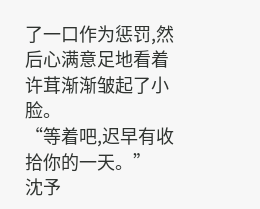了一口作为惩罚,然后心满意足地看着许茸渐渐皱起了小脸。
“等着吧,迟早有收拾你的一天。”
沈予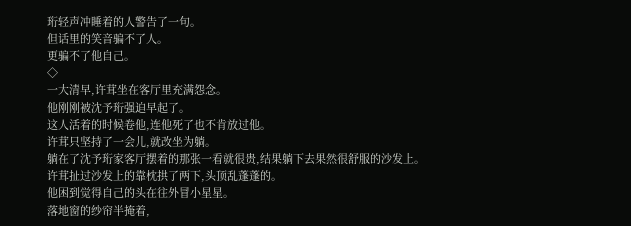珩轻声冲睡着的人警告了一句。
但话里的笑音骗不了人。
更骗不了他自己。
◇
一大清早,许茸坐在客厅里充满怨念。
他刚刚被沈予珩强迫早起了。
这人活着的时候卷他,连他死了也不肯放过他。
许茸只坚持了一会儿,就改坐为躺。
躺在了沈予珩家客厅摆着的那张一看就很贵,结果躺下去果然很舒服的沙发上。
许茸扯过沙发上的靠枕拱了两下,头顶乱蓬蓬的。
他困到觉得自己的头在往外冒小星星。
落地窗的纱帘半掩着,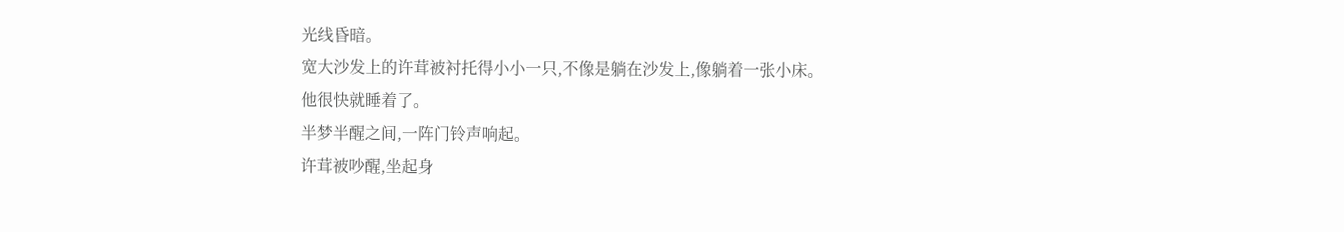光线昏暗。
宽大沙发上的许茸被衬托得小小一只,不像是躺在沙发上,像躺着一张小床。
他很快就睡着了。
半梦半醒之间,一阵门铃声响起。
许茸被吵醒,坐起身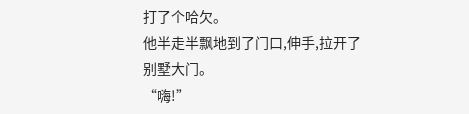打了个哈欠。
他半走半飘地到了门口,伸手,拉开了别墅大门。
“嗨!”